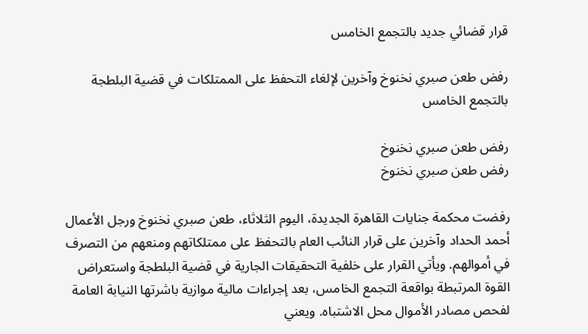قرار قضائي جديد بالتجمع الخامس

رفض طعن صبري نخنوخ وآخرين لإلغاء التحفظ على الممتلكات في قضية البلطجة بالتجمع الخامس

رفض طعن صبري نخنوخ
رفض طعن صبري نخنوخ

رفضت محكمة جنايات القاهرة الجديدة، اليوم الثلاثاء، طعن صبري نخنوخ ورجل الأعمال أحمد الحداد وآخرين على قرار النائب العام بالتحفظ على ممتلكاتهم ومنعهم من التصرف في أموالهم. ويأتي القرار على خلفية التحقيقات الجارية في قضية البلطجة واستعراض القوة المرتبطة بواقعة التجمع الخامس، بعد إجراءات مالية موازية باشرتها النيابة العامة لفحص مصادر الأموال محل الاشتباه. ويعني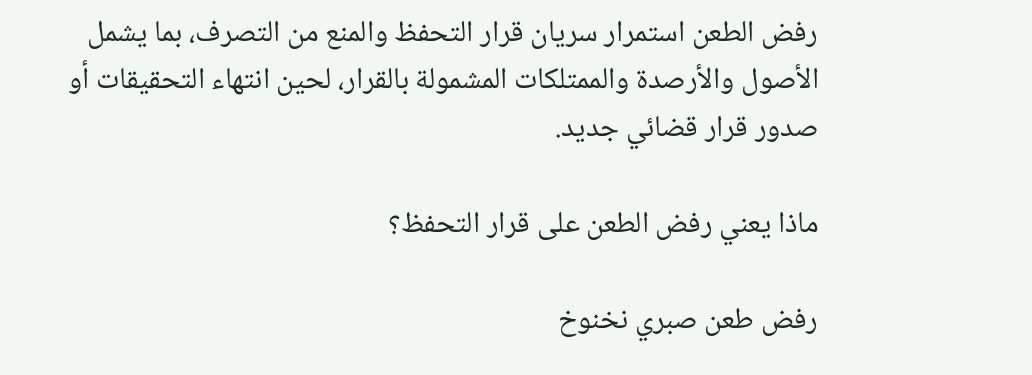رفض الطعن استمرار سريان قرار التحفظ والمنع من التصرف، بما يشمل الأصول والأرصدة والممتلكات المشمولة بالقرار، لحين انتهاء التحقيقات أو صدور قرار قضائي جديد.

ماذا يعني رفض الطعن على قرار التحفظ؟

رفض طعن صبري نخنوخ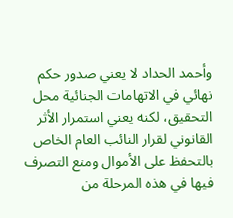وأحمد الحداد لا يعني صدور حكم نهائي في الاتهامات الجنائية محل التحقيق، لكنه يعني استمرار الأثر القانوني لقرار النائب العام الخاص بالتحفظ على الأموال ومنع التصرف فيها في هذه المرحلة من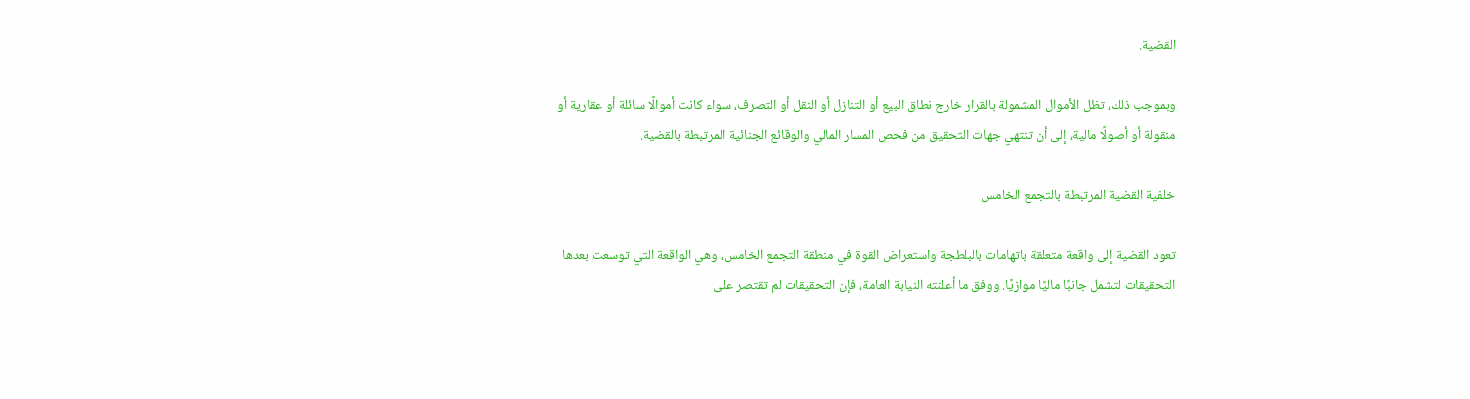القضية.

وبموجب ذلك، تظل الأموال المشمولة بالقرار خارج نطاق البيع أو التنازل أو النقل أو التصرف، سواء كانت أموالًا سائلة أو عقارية أو منقولة أو أصولًا مالية، إلى أن تنتهي جهات التحقيق من فحص المسار المالي والوقائع الجنائية المرتبطة بالقضية.

خلفية القضية المرتبطة بالتجمع الخامس

تعود القضية إلى واقعة متعلقة باتهامات بالبلطجة واستعراض القوة في منطقة التجمع الخامس، وهي الواقعة التي توسعت بعدها التحقيقات لتشمل جانبًا ماليًا موازيًا. ووفق ما أعلنته النيابة العامة، فإن التحقيقات لم تقتصر على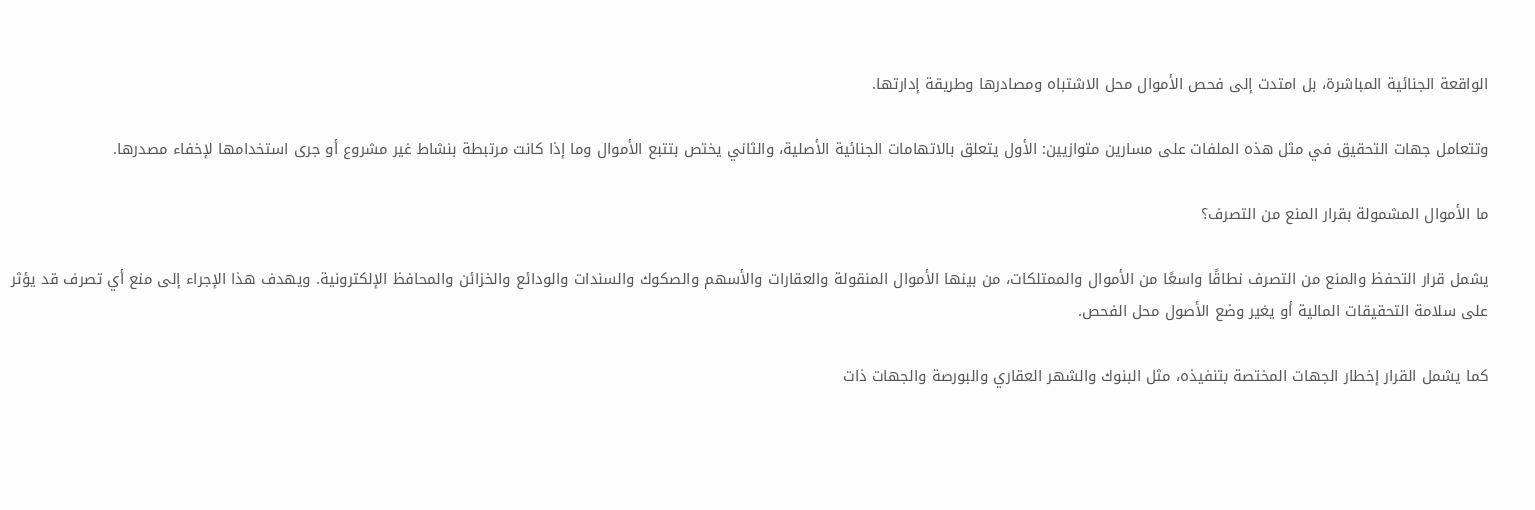الواقعة الجنائية المباشرة، بل امتدت إلى فحص الأموال محل الاشتباه ومصادرها وطريقة إدارتها.

وتتعامل جهات التحقيق في مثل هذه الملفات على مسارين متوازيين: الأول يتعلق بالاتهامات الجنائية الأصلية، والثاني يختص بتتبع الأموال وما إذا كانت مرتبطة بنشاط غير مشروع أو جرى استخدامها لإخفاء مصدرها.

ما الأموال المشمولة بقرار المنع من التصرف؟

يشمل قرار التحفظ والمنع من التصرف نطاقًا واسعًا من الأموال والممتلكات، من بينها الأموال المنقولة والعقارات والأسهم والصكوك والسندات والودائع والخزائن والمحافظ الإلكترونية. ويهدف هذا الإجراء إلى منع أي تصرف قد يؤثر على سلامة التحقيقات المالية أو يغير وضع الأصول محل الفحص.

كما يشمل القرار إخطار الجهات المختصة بتنفيذه، مثل البنوك والشهر العقاري والبورصة والجهات ذات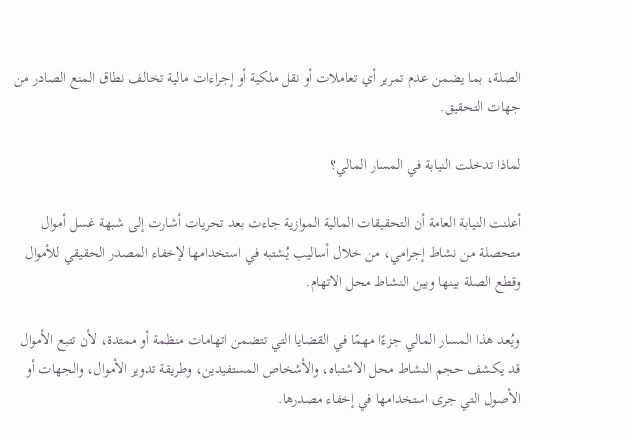الصلة، بما يضمن عدم تمرير أي تعاملات أو نقل ملكية أو إجراءات مالية تخالف نطاق المنع الصادر من جهات التحقيق.

لماذا تدخلت النيابة في المسار المالي؟

أعلنت النيابة العامة أن التحقيقات المالية الموازية جاءت بعد تحريات أشارت إلى شبهة غسل أموال متحصلة من نشاط إجرامي، من خلال أساليب يُشتبه في استخدامها لإخفاء المصدر الحقيقي للأموال وقطع الصلة بينها وبين النشاط محل الاتهام.

ويُعد هذا المسار المالي جزءًا مهمًا في القضايا التي تتضمن اتهامات منظمة أو ممتدة، لأن تتبع الأموال قد يكشف حجم النشاط محل الاشتباه، والأشخاص المستفيدين، وطريقة تدوير الأموال، والجهات أو الأصول التي جرى استخدامها في إخفاء مصدرها.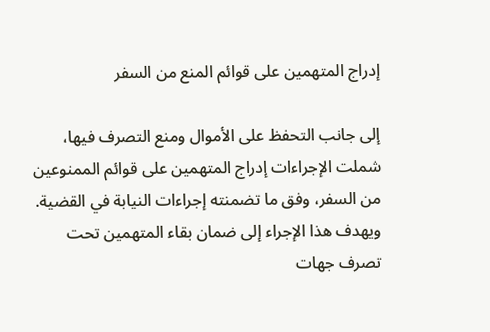إدراج المتهمين على قوائم المنع من السفر

إلى جانب التحفظ على الأموال ومنع التصرف فيها، شملت الإجراءات إدراج المتهمين على قوائم الممنوعين من السفر، وفق ما تضمنته إجراءات النيابة في القضية. ويهدف هذا الإجراء إلى ضمان بقاء المتهمين تحت تصرف جهات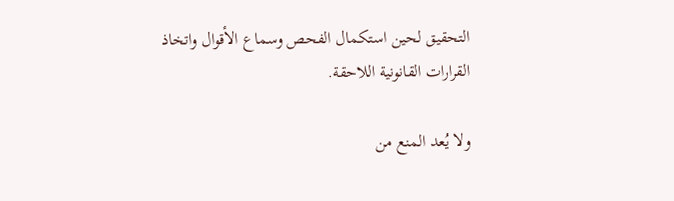التحقيق لحين استكمال الفحص وسماع الأقوال واتخاذ القرارات القانونية اللاحقة.

ولا يُعد المنع من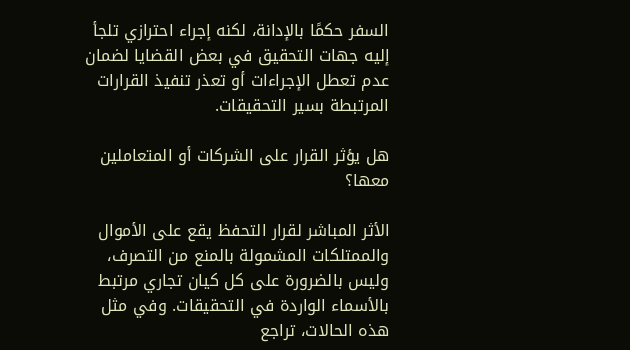السفر حكمًا بالإدانة، لكنه إجراء احترازي تلجأ إليه جهات التحقيق في بعض القضايا لضمان عدم تعطل الإجراءات أو تعذر تنفيذ القرارات المرتبطة بسير التحقيقات.

هل يؤثر القرار على الشركات أو المتعاملين معها؟

الأثر المباشر لقرار التحفظ يقع على الأموال والممتلكات المشمولة بالمنع من التصرف، وليس بالضرورة على كل كيان تجاري مرتبط بالأسماء الواردة في التحقيقات. وفي مثل هذه الحالات، تراجع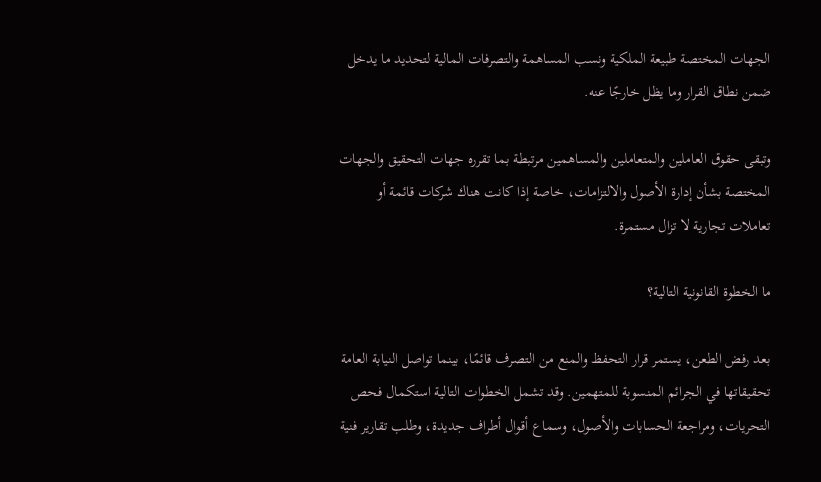الجهات المختصة طبيعة الملكية ونسب المساهمة والتصرفات المالية لتحديد ما يدخل ضمن نطاق القرار وما يظل خارجًا عنه.

وتبقى حقوق العاملين والمتعاملين والمساهمين مرتبطة بما تقرره جهات التحقيق والجهات المختصة بشأن إدارة الأصول والالتزامات، خاصة إذا كانت هناك شركات قائمة أو تعاملات تجارية لا تزال مستمرة.

ما الخطوة القانونية التالية؟

بعد رفض الطعن، يستمر قرار التحفظ والمنع من التصرف قائمًا، بينما تواصل النيابة العامة تحقيقاتها في الجرائم المنسوبة للمتهمين. وقد تشمل الخطوات التالية استكمال فحص التحريات، ومراجعة الحسابات والأصول، وسماع أقوال أطراف جديدة، وطلب تقارير فنية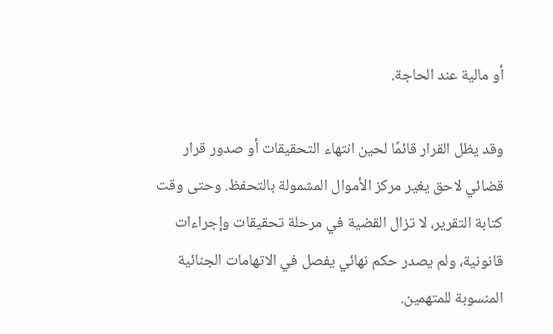أو مالية عند الحاجة.

وقد يظل القرار قائمًا لحين انتهاء التحقيقات أو صدور قرار قضائي لاحق يغير مركز الأموال المشمولة بالتحفظ. وحتى وقت كتابة التقرير، لا تزال القضية في مرحلة تحقيقات وإجراءات قانونية، ولم يصدر حكم نهائي يفصل في الاتهامات الجنائية المنسوبة للمتهمين.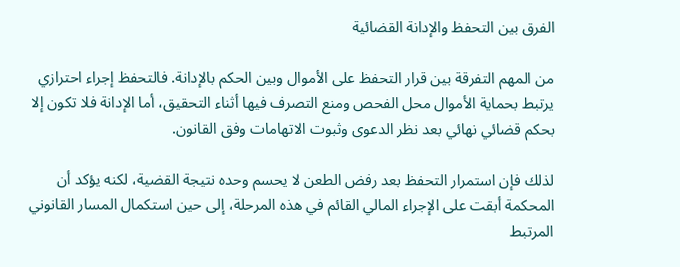الفرق بين التحفظ والإدانة القضائية

من المهم التفرقة بين قرار التحفظ على الأموال وبين الحكم بالإدانة. فالتحفظ إجراء احترازي يرتبط بحماية الأموال محل الفحص ومنع التصرف فيها أثناء التحقيق، أما الإدانة فلا تكون إلا بحكم قضائي نهائي بعد نظر الدعوى وثبوت الاتهامات وفق القانون.

لذلك فإن استمرار التحفظ بعد رفض الطعن لا يحسم وحده نتيجة القضية، لكنه يؤكد أن المحكمة أبقت على الإجراء المالي القائم في هذه المرحلة، إلى حين استكمال المسار القانوني المرتبط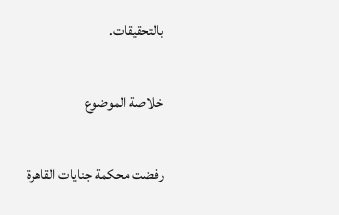بالتحقيقات.

خلاصة الموضوع

رفضت محكمة جنايات القاهرة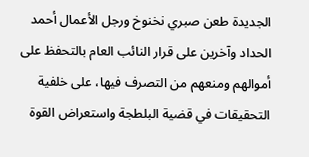الجديدة طعن صبري نخنوخ ورجل الأعمال أحمد الحداد وآخرين على قرار النائب العام بالتحفظ على أموالهم ومنعهم من التصرف فيها، على خلفية التحقيقات في قضية البلطجة واستعراض القوة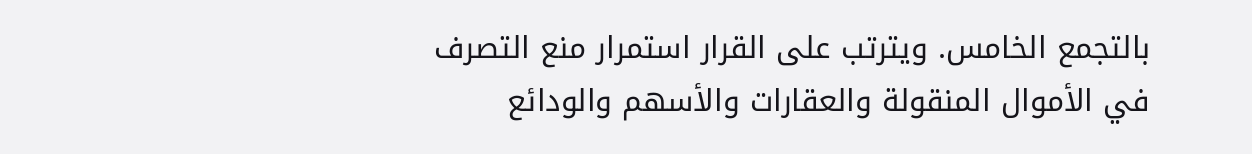بالتجمع الخامس. ويترتب على القرار استمرار منع التصرف في الأموال المنقولة والعقارات والأسهم والودائع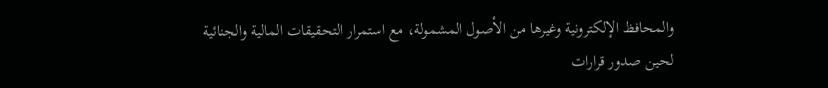والمحافظ الإلكترونية وغيرها من الأصول المشمولة، مع استمرار التحقيقات المالية والجنائية لحين صدور قرارات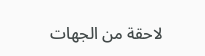لاحقة من الجهات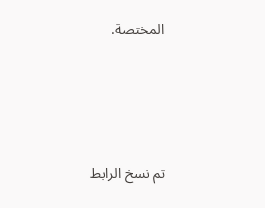المختصة.







تم نسخ الرابط